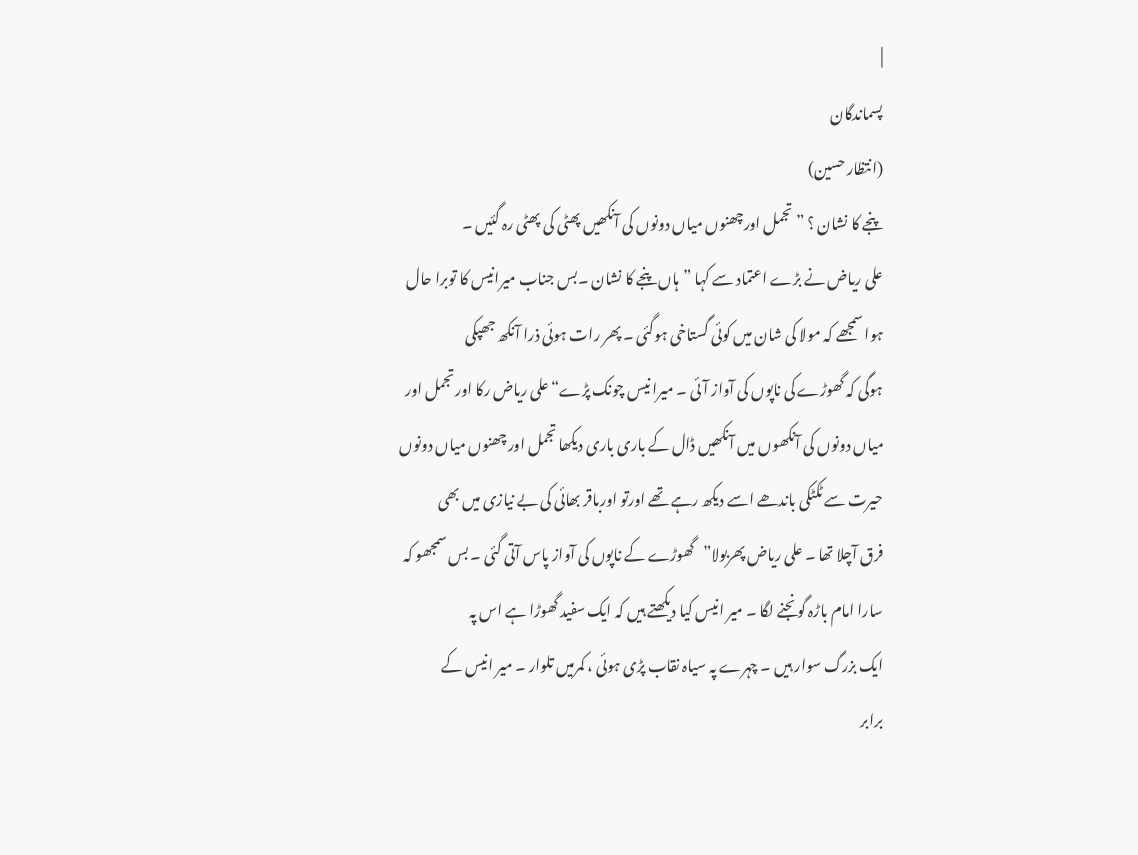|
پسماندگان
(انتظار حسین)
پنجے کا نشان ؟ ”تجمل اورچھنوں میاں دونوں کی آنکھیں پھٹی کی پھٹی رہ گئیں ۔
علی ریاض نے بڑے اعتماد سے کہا ”ہاں پنجے کا نشان ۔بس جناب میرانیس کا توبرا حال
ہوا سمجھے کہ مولا کی شان میں کوئی گستاخی ہوگئی ۔ پھر رات ہوئی ذرا آنکھ جھپکی
ہوگی کہ گھوڑے کی ناپوں کی آواز آئی ۔ میرا نیس چونک پڑے“علی ریاض رکا اور تجمل اور
میاں دونوں کی آنکھوں میں آنکھیں ڈال کے باری باری دیکھا تجمل اور چھنوں میاں دونوں
حیرت سے ٹکٹکی باندھے اسے دیکھ رہے تھے اورتو اورباقر بھائی کی بے نیازی میں بھی
فرق آچلا تھا ۔ علی ریاض پھربولا”گھوڑے کے ناپوں کی آواز پاس آتی گئی ۔ بس سمجھو کہ
سارا امام باڑہ گونجنے لگا ۔ میر انیس کیا دیکھتے ہیں کہ ایک سفید گھوڑا ہے اس پہ
ایک بزرگ سوار ہیں ۔ چہرے پہ سیاہ نقاب پڑی ہوئی ، کمرمیں تلوار ۔ میر انیس کے
برابر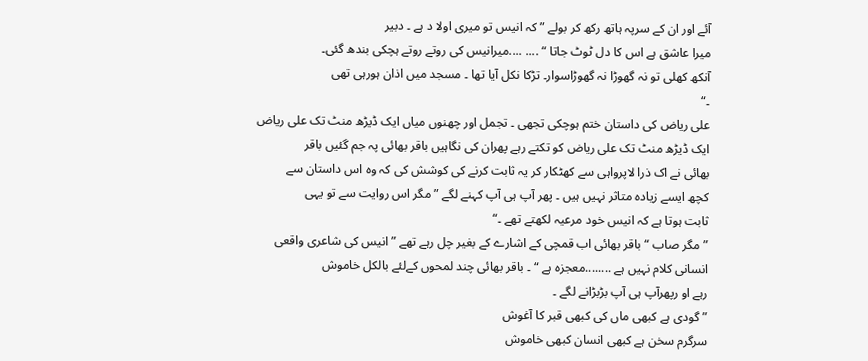آئے اور ان کے سرپہ ہاتھ رکھ کر بولے ” کہ انیس تو میری اولا د ہے ۔ دبیر
میرا عاشق ہے اس کا دل ٹوٹ جاتا “ .... ....میرانیس کی روتے روتے ہچکی بندھ گئی۔
آنکھ کھلی تو نہ گھوڑا نہ گھوڑاسوار۔ تڑکا نکل آیا تھا ۔ مسجد میں اذان ہورہی تھی
۔“
علی ریاض کی داستان ختم ہوچکی تجھی ۔ تجمل اور چھنوں میاں ایک ڈیڑھ منٹ تک علی ریاض
ایک ڈیڑھ منٹ تک علی ریاض کو تکتے رہے پھران کی نگاہیں باقر بھائی پہ جم گئیں باقر
بھائی نے اک ذرا لاپرواہی سے کھٹکار کر یہ ثابت کرنے کی کوشش کی کہ وہ اس داستان سے
کچھ ایسے زیادہ متاثر نہیں ہیں ۔ پھر آپ ہی آپ کہنے لگے ” مگر اس روایت سے تو یہی
ثابت ہوتا ہے کہ انیس خود مرعیہ لکھتے تھے ۔“
” مگر صاب “ باقر بھائی اب قمچی کے اشارے کے بغیر چل رہے تھے ” انیس کی شاعری واقعی
انسانی کلام نہیں ہے ........معجزہ ہے “ ۔ باقر بھائی چند لمحوں کےلئے بالکل خاموش
رہے او رپھرآپ ہی آپ بڑبڑانے لگے ۔
” گودی ہے کبھی ماں کی کبھی قبر کا آغوش
سرگرم سخن ہے کبھی انسان کبھی خاموش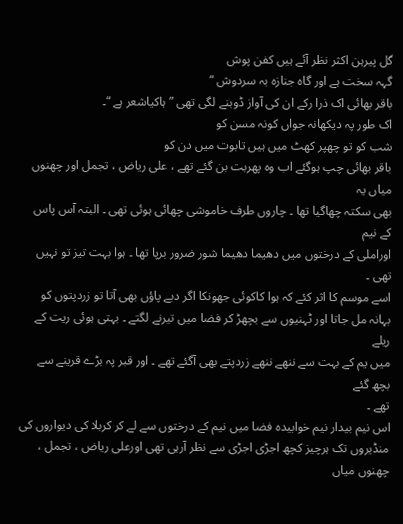گل پیرہن اکثر نظر آئے ہیں کفن پوش
گہہ سخت ہے اور گاہ جنازہ بہ سردوش “
باقر بھائی اک ذرا رکے ان کی آواز ڈوبنے لگی تھی ” ہاکیاشعر ہے “۔
اک طور پہ دیکھانہ جواں کونہ مسن کو
شب کو تو چھپر کھٹ میں ہیں تابوت میں دن کو
باقر بھائی چپ ہوگئے اب وہ پھربت بن گئے تھے ، علی ریاض ، تجمل اور چھنوں میاں یہ
بھی سکتہ چھاگیا تھا ۔ چاروں طرف خاموشی چھائی ہوئی تھی ۔ البتہ آس پاس کے نیم
اوراملی کے درختوں میں دھیما دھیما شور ضرور برپا تھا ۔ ہوا بہت تیز تو نہیں تھی ۔
اسے موسم کا اثر کئے کہ ہوا کاکوئی جھونکا اگر دبے پاؤں بھی آتا تو زردپتوں کو
بہانہ مل جاتا اور ٹہنیوں سے بچھڑ کر فضا میں تیرنے لگتے ۔ بہتی ہوئی ریت کے ریلے
میں یم کے بہت سے ننھے ننھے زردپتے بھی آگئے تھے ۔ اور قبر پہ بڑے قرینے سے بچھ گئے
تھے ۔
اس نیم بیدار نیم خوابیدہ فضا میں نیم کے درختوں سے لے کر کربلا کی دیواروں کی
منڈیروں تک ہرچیز کچھ اجڑی اجڑی سے نظر آرہی تھی اورعلی ریاض ، تجمل ، چھنوں میاں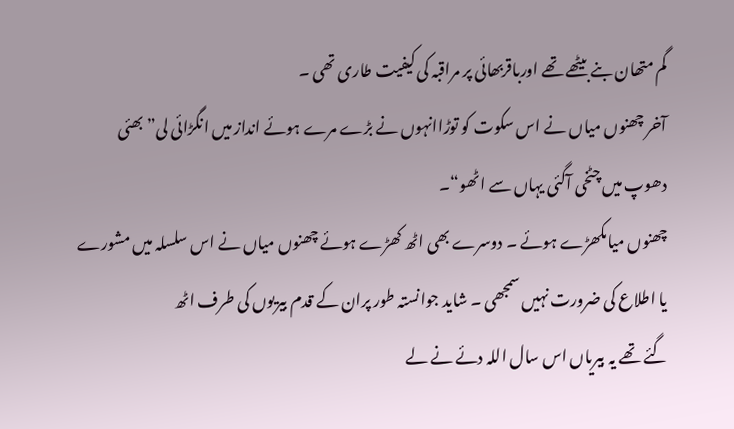گم متھان بنے بیٹھے تھے اورباقربھائی پر مراقبہ کی کیفیت طاری تھی ۔
آخر چھنوں میاں نے اس سکوت کو توڑاانہوں نے بڑے مرے ہوئے انداز میں انگڑائی لی”بھئی
دھوپ میں چٹخی آگئی یہاں سے اٹھو“۔
چھنوں میاںکھڑے ہوئے ۔ دوسرے بھی اٹھ کھڑے ہوئے چھنوں میاں نے اس سلسلہ میں مشورے
یا اطلاع کی ضرورت نہیں سمجھی ۔ شاید جوانستہ طور پران کے قدم بیریوں کی طرف اٹھ
گئے تھے یہ بیریاں اس سال اللہ دئے نے لے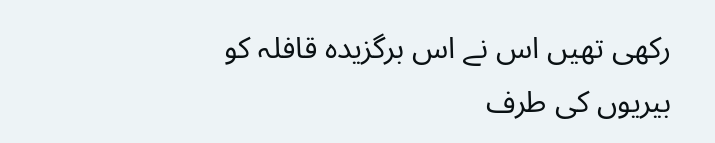رکھی تھیں اس نے اس برگزیدہ قافلہ کو
بیریوں کی طرف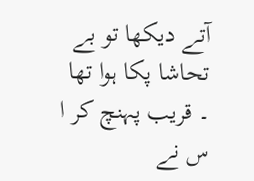آتے دیکھا تو بے تحاشا پکا ہوا تھا ۔ قریب پہنچ کر ا س نے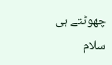چھوٹتے ہی
سلام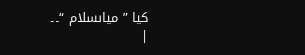کیا ”میاںسلام “۔۔
|